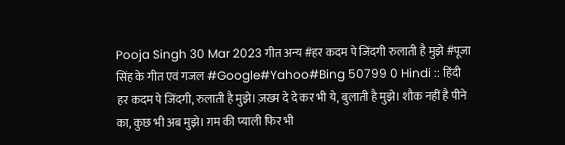Pooja Singh 30 Mar 2023 गीत अन्य #हर कदम पे जिंदगी रुलाती है मुझे #पूजा सिंह के गीत एवं गजल #Google#Yahoo#Bing 50799 0 Hindi :: हिंदी
हर कदम पे जिंदगी, रुलाती है मुझे। ज़ख्म दे दे कर भी ये, बुलाती है मुझे। शौक नहीं है पीने का, कुछ भी अब मुझे। ग़म की प्याली फिर भी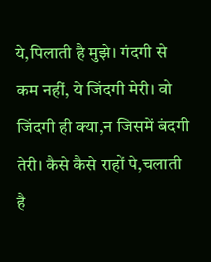ये,पिलाती है मुझे। गंदगी से कम नहीं, ये जिंदगी मेरी। वो जिंदगी ही क्या,न जिसमें बंदगी तेरी। कैसे कैसे राहों पे,चलाती है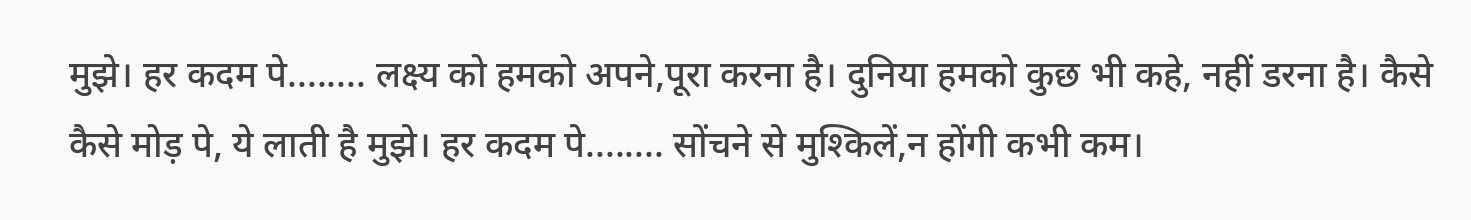मुझे। हर कदम पे........ लक्ष्य को हमको अपने,पूरा करना है। दुनिया हमको कुछ भी कहे, नहीं डरना है। कैसे कैसे मोड़ पे, ये लाती है मुझे। हर कदम पे........ सोंचने से मुश्किलें,न होंगी कभी कम।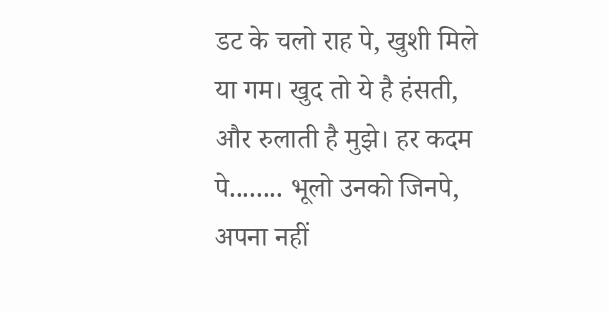डट के चलो राह पे, खुशी मिले या गम। खुद तो ये है हंसती, और रुलाती है मुझे। हर कदम पे........ भूलो उनको जिनपे, अपना नहीं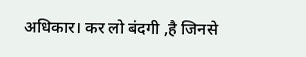अधिकार। कर लो बंदगी ,है जिनसे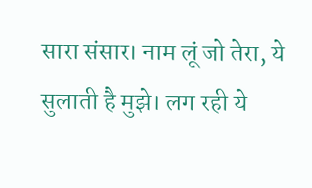सारा संसार। नाम लूं जो तेरा, ये सुलाती है मुझे। लग रही ये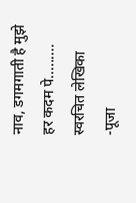नाव, डगमगाती है मुझे हर कदम पे......... स्वरचित लेखिका -पूजा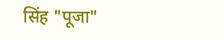सिंह "पूजा"